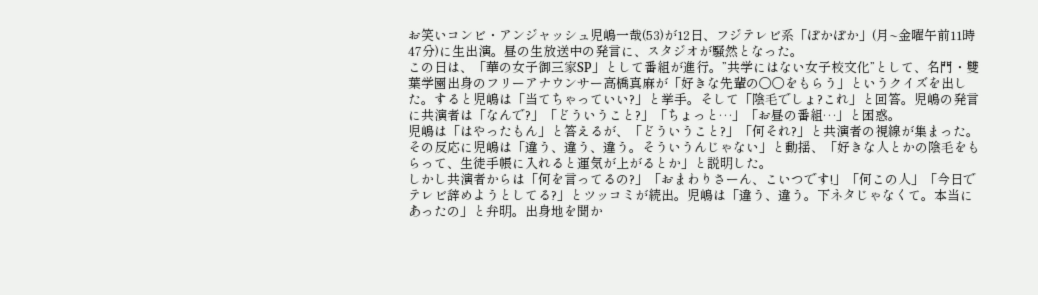お笑いコンビ・アンジャッシュ児嶋一哉(53)が12日、フジテレビ系「ぽかぽか」(月~金曜午前11時47分)に生出演。昼の生放送中の発言に、スタジオが騒然となった。
この日は、「華の女子御三家SP」として番組が進行。”共学にはない女子校文化”として、名門・雙葉学園出身のフリーアナウンサー高橋真麻が「好きな先輩の○○をもらう」というクイズを出した。すると児嶋は「当てちゃっていい?」と挙手。そして「陰毛でしょ?これ」と回答。児嶋の発言に共演者は「なんで?」「どういうこと?」「ちょっと…」「お昼の番組…」と困惑。
児嶋は「はやったもん」と答えるが、「どういうこと?」「何それ?」と共演者の視線が集まった。その反応に児嶋は「違う、違う、違う。そういうんじゃない」と動揺、「好きな人とかの陰毛をもらって、生徒手帳に入れると運気が上がるとか」と説明した。
しかし共演者からは「何を言ってるの?」「おまわりさーん、こいつです!」「何この人」「今日でテレビ辞めようとしてる?」とツッコミが続出。児嶋は「違う、違う。下ネタじゃなくて。本当にあったの」と弁明。出身地を聞か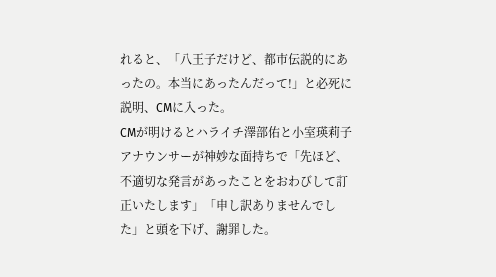れると、「八王子だけど、都市伝説的にあったの。本当にあったんだって!」と必死に説明、CMに入った。
CMが明けるとハライチ澤部佑と小室瑛莉子アナウンサーが神妙な面持ちで「先ほど、不適切な発言があったことをおわびして訂正いたします」「申し訳ありませんでした」と頭を下げ、謝罪した。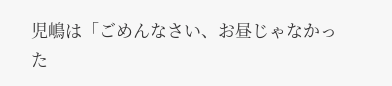児嶋は「ごめんなさい、お昼じゃなかった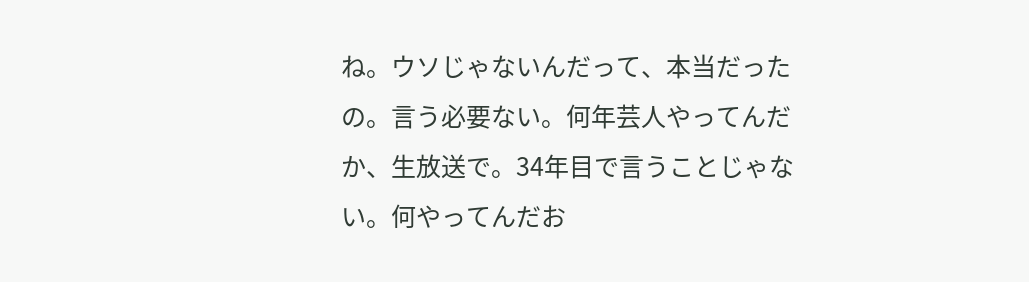ね。ウソじゃないんだって、本当だったの。言う必要ない。何年芸人やってんだか、生放送で。34年目で言うことじゃない。何やってんだお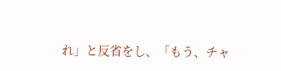れ」と反省をし、「もう、チャ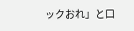ックおれ」と口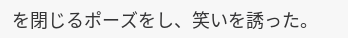を閉じるポーズをし、笑いを誘った。